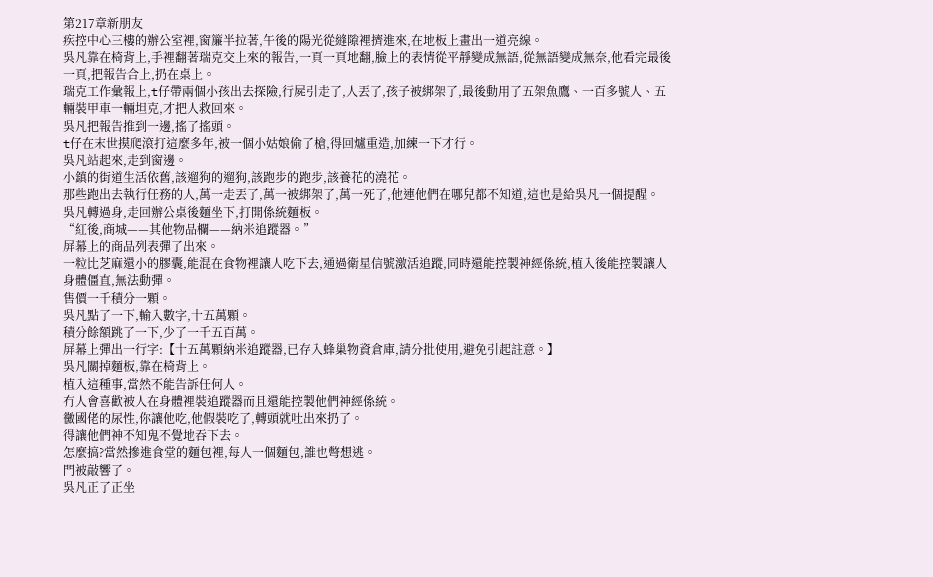第217章新朋友
疾控中心三樓的辦公室裡,窗簾半拉著,午後的陽光從縫隙裡擠進來,在地板上畫出一道亮線。
吳凡靠在椅背上,手裡翻著瑞克交上來的報告,一頁一頁地翻,臉上的表情從平靜變成無語,從無語變成無奈,他看完最後一頁,把報告合上,扔在桌上。
瑞克工作彙報上,t仔帶兩個小孩出去探險,行屍引走了,人丟了,孩子被綁架了,最後動用了五架魚鷹、一百多號人、五輛裝甲車一輛坦克,才把人救回來。
吳凡把報告推到一邊,搖了搖頭。
t仔在末世摸爬滾打這麼多年,被一個小姑娘偷了槍,得回爐重造,加練一下才行。
吳凡站起來,走到窗邊。
小鎮的街道生活依舊,該遛狗的遛狗,該跑步的跑步,該養花的澆花。
那些跑出去執行任務的人,萬一走丟了,萬一被綁架了,萬一死了,他連他們在哪兒都不知道,這也是給吳凡一個提醒。
吳凡轉過身,走回辦公桌後麵坐下,打開係統麵板。
“紅後,商城——其他物品欄——納米追蹤器。”
屏幕上的商品列表彈了出來。
一粒比芝麻還小的膠囊,能混在食物裡讓人吃下去,通過衛星信號激活追蹤,同時還能控製神經係統,植入後能控製讓人身體僵直,無法動彈。
售價一千積分一顆。
吳凡點了一下,輸入數字,十五萬顆。
積分餘額跳了一下,少了一千五百萬。
屏幕上彈出一行字:【十五萬顆納米追蹤器,已存入蜂巢物資倉庫,請分批使用,避免引起註意。】
吳凡關掉麵板,靠在椅背上。
植入這種事,當然不能告訴任何人。
冇人會喜歡被人在身體裡裝追蹤器而且還能控製他們神經係統。
黴國佬的尿性,你讓他吃,他假裝吃了,轉頭就吐出來扔了。
得讓他們神不知鬼不覺地吞下去。
怎麼搞?當然摻進食堂的麵包裡,每人一個麵包,誰也彆想逃。
門被敲響了。
吳凡正了正坐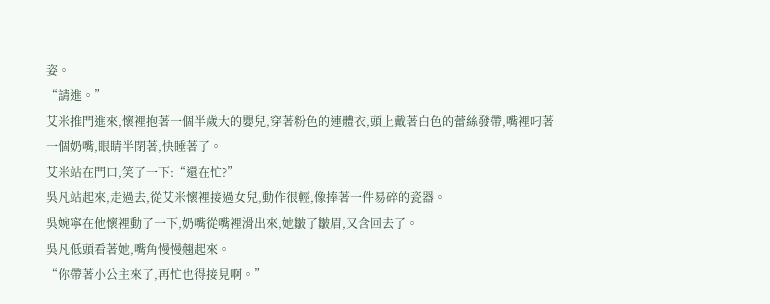姿。
“請進。”
艾米推門進來,懷裡抱著一個半歲大的嬰兒,穿著粉色的連體衣,頭上戴著白色的蕾絲發帶,嘴裡叼著一個奶嘴,眼睛半閉著,快睡著了。
艾米站在門口,笑了一下:“還在忙?”
吳凡站起來,走過去,從艾米懷裡接過女兒,動作很輕,像捧著一件易碎的瓷器。
吳婉寧在他懷裡動了一下,奶嘴從嘴裡滑出來,她皺了皺眉,又含回去了。
吳凡低頭看著她,嘴角慢慢翹起來。
“你帶著小公主來了,再忙也得接見啊。”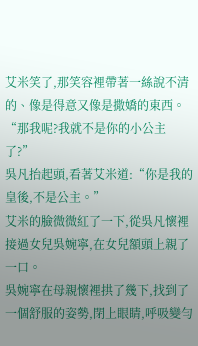艾米笑了,那笑容裡帶著一絲說不清的、像是得意又像是撒嬌的東西。
“那我呢?我就不是你的小公主了?”
吳凡抬起頭,看著艾米道:“你是我的皇後,不是公主。”
艾米的臉微微紅了一下,從吳凡懷裡接過女兒吳婉寧,在女兒額頭上親了一口。
吳婉寧在母親懷裡拱了幾下,找到了一個舒服的姿勢,閉上眼睛,呼吸變勻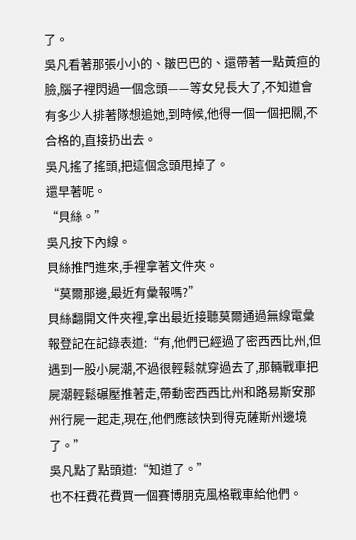了。
吳凡看著那張小小的、皺巴巴的、還帶著一點黃疸的臉,腦子裡閃過一個念頭——等女兒長大了,不知道會有多少人排著隊想追她,到時候,他得一個一個把關,不合格的,直接扔出去。
吳凡搖了搖頭,把這個念頭甩掉了。
還早著呢。
“貝絲。”
吳凡按下內線。
貝絲推門進來,手裡拿著文件夾。
“莫爾那邊,最近有彙報嗎?”
貝絲翻開文件夾裡,拿出最近接聽莫爾通過無線電彙報登記在記錄表道:“有,他們已經過了密西西比州,但遇到一股小屍潮,不過很輕鬆就穿過去了,那輛戰車把屍潮輕鬆碾壓推著走,帶動密西西比州和路易斯安那州行屍一起走,現在,他們應該快到得克薩斯州邊境了。”
吳凡點了點頭道:“知道了。”
也不枉費花費買一個賽博朋克風格戰車給他們。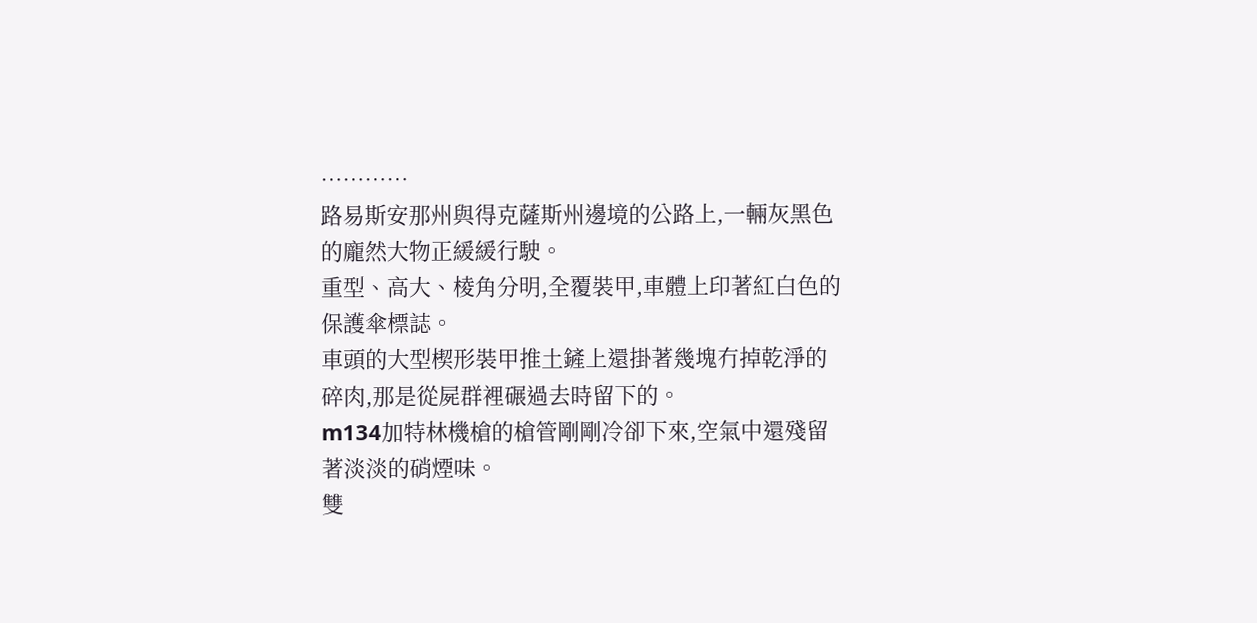…………
路易斯安那州與得克薩斯州邊境的公路上,一輛灰黑色的龐然大物正緩緩行駛。
重型、高大、棱角分明,全覆裝甲,車體上印著紅白色的保護傘標誌。
車頭的大型楔形裝甲推土鏟上還掛著幾塊冇掉乾淨的碎肉,那是從屍群裡碾過去時留下的。
m134加特林機槍的槍管剛剛冷卻下來,空氣中還殘留著淡淡的硝煙味。
雙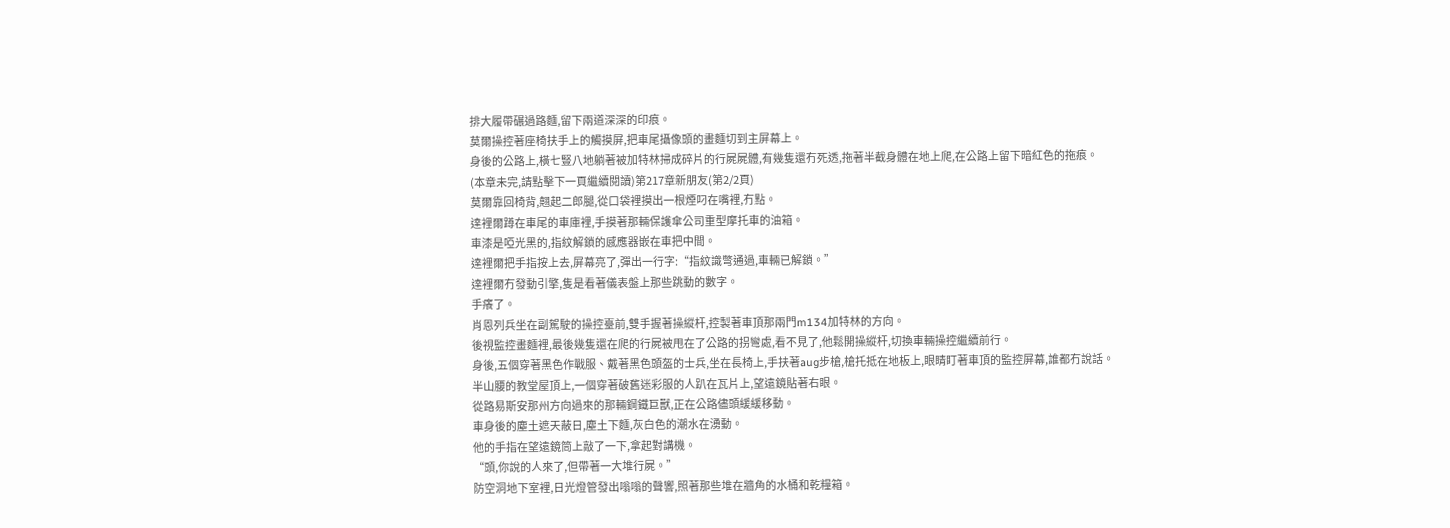排大履帶碾過路麵,留下兩道深深的印痕。
莫爾操控著座椅扶手上的觸摸屏,把車尾攝像頭的畫麵切到主屏幕上。
身後的公路上,橫七豎八地躺著被加特林掃成碎片的行屍屍體,有幾隻還冇死透,拖著半截身體在地上爬,在公路上留下暗紅色的拖痕。
(本章未完,請點擊下一頁繼續閱讀)第217章新朋友(第2/2頁)
莫爾靠回椅背,翹起二郎腿,從口袋裡摸出一根煙叼在嘴裡,冇點。
達裡爾蹲在車尾的車庫裡,手摸著那輛保護傘公司重型摩托車的油箱。
車漆是啞光黑的,指紋解鎖的感應器嵌在車把中間。
達裡爾把手指按上去,屏幕亮了,彈出一行字:“指紋識彆通過,車輛已解鎖。”
達裡爾冇發動引擎,隻是看著儀表盤上那些跳動的數字。
手癢了。
肖恩列兵坐在副駕駛的操控臺前,雙手握著操縱杆,控製著車頂那兩門m134加特林的方向。
後視監控畫麵裡,最後幾隻還在爬的行屍被甩在了公路的拐彎處,看不見了,他鬆開操縱杆,切換車輛操控繼續前行。
身後,五個穿著黑色作戰服、戴著黑色頭盔的士兵,坐在長椅上,手扶著aug步槍,槍托抵在地板上,眼睛盯著車頂的監控屏幕,誰都冇說話。
半山腰的教堂屋頂上,一個穿著破舊迷彩服的人趴在瓦片上,望遠鏡貼著右眼。
從路易斯安那州方向過來的那輛鋼鐵巨獸,正在公路儘頭緩緩移動。
車身後的塵土遮天蔽日,塵土下麵,灰白色的潮水在湧動。
他的手指在望遠鏡筒上敲了一下,拿起對講機。
“頭,你說的人來了,但帶著一大堆行屍。”
防空洞地下室裡,日光燈管發出嗡嗡的聲響,照著那些堆在牆角的水桶和乾糧箱。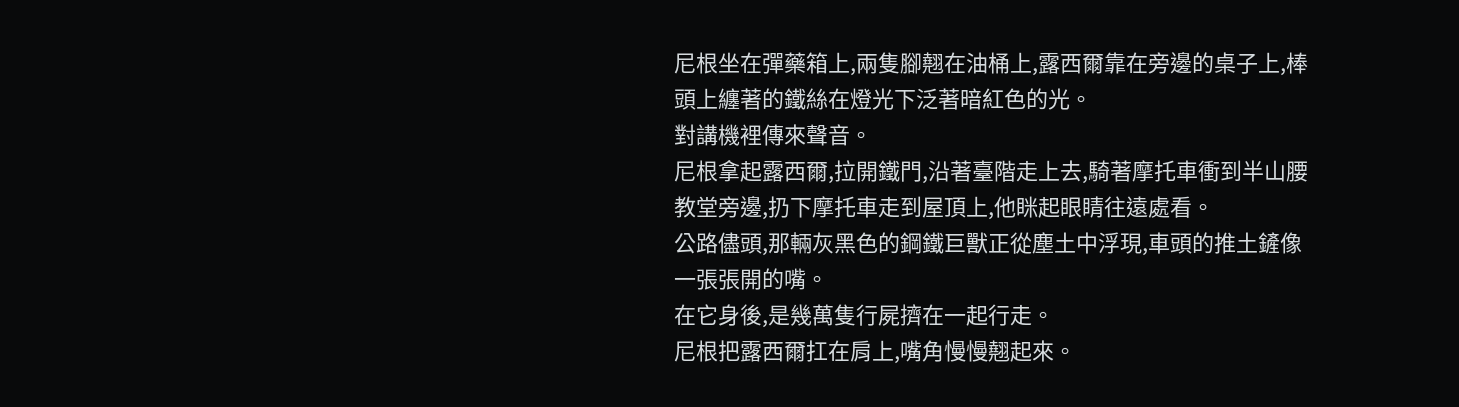尼根坐在彈藥箱上,兩隻腳翹在油桶上,露西爾靠在旁邊的桌子上,棒頭上纏著的鐵絲在燈光下泛著暗紅色的光。
對講機裡傳來聲音。
尼根拿起露西爾,拉開鐵門,沿著臺階走上去,騎著摩托車衝到半山腰教堂旁邊,扔下摩托車走到屋頂上,他眯起眼睛往遠處看。
公路儘頭,那輛灰黑色的鋼鐵巨獸正從塵土中浮現,車頭的推土鏟像一張張開的嘴。
在它身後,是幾萬隻行屍擠在一起行走。
尼根把露西爾扛在肩上,嘴角慢慢翹起來。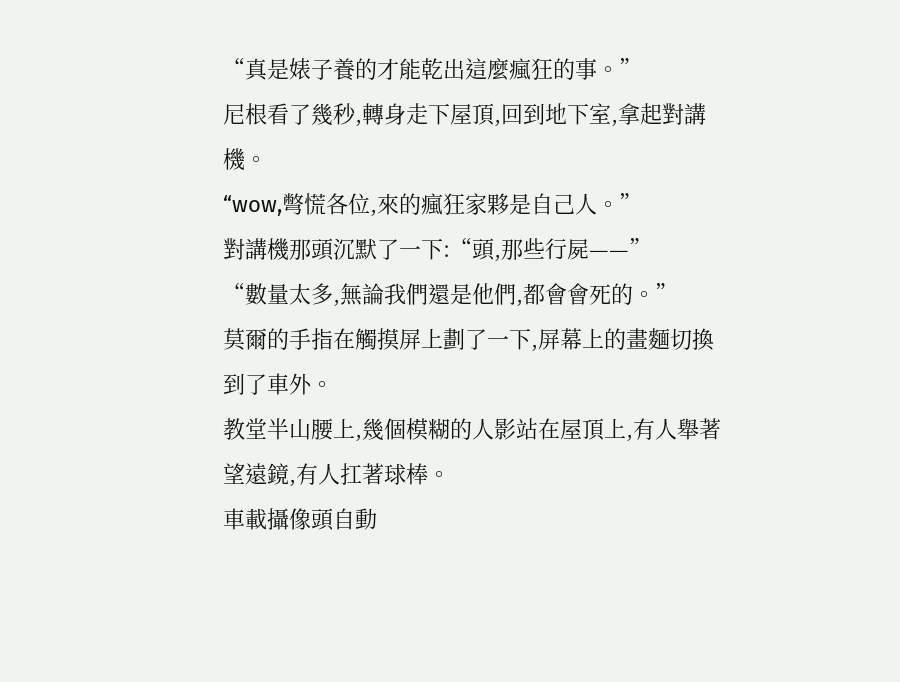“真是婊子養的才能乾出這麼瘋狂的事。”
尼根看了幾秒,轉身走下屋頂,回到地下室,拿起對講機。
“wow,彆慌各位,來的瘋狂家夥是自己人。”
對講機那頭沉默了一下:“頭,那些行屍——”
“數量太多,無論我們還是他們,都會會死的。”
莫爾的手指在觸摸屏上劃了一下,屏幕上的畫麵切換到了車外。
教堂半山腰上,幾個模糊的人影站在屋頂上,有人舉著望遠鏡,有人扛著球棒。
車載攝像頭自動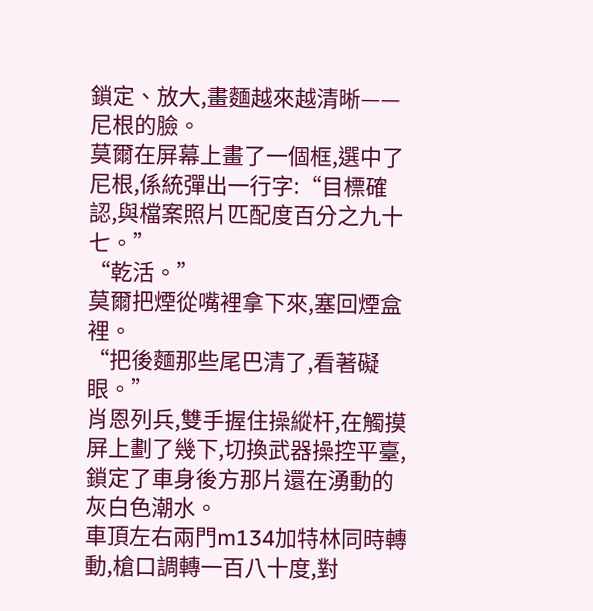鎖定、放大,畫麵越來越清晰——尼根的臉。
莫爾在屏幕上畫了一個框,選中了尼根,係統彈出一行字:“目標確認,與檔案照片匹配度百分之九十七。”
“乾活。”
莫爾把煙從嘴裡拿下來,塞回煙盒裡。
“把後麵那些尾巴清了,看著礙眼。”
肖恩列兵,雙手握住操縱杆,在觸摸屏上劃了幾下,切換武器操控平臺,鎖定了車身後方那片還在湧動的灰白色潮水。
車頂左右兩門m134加特林同時轉動,槍口調轉一百八十度,對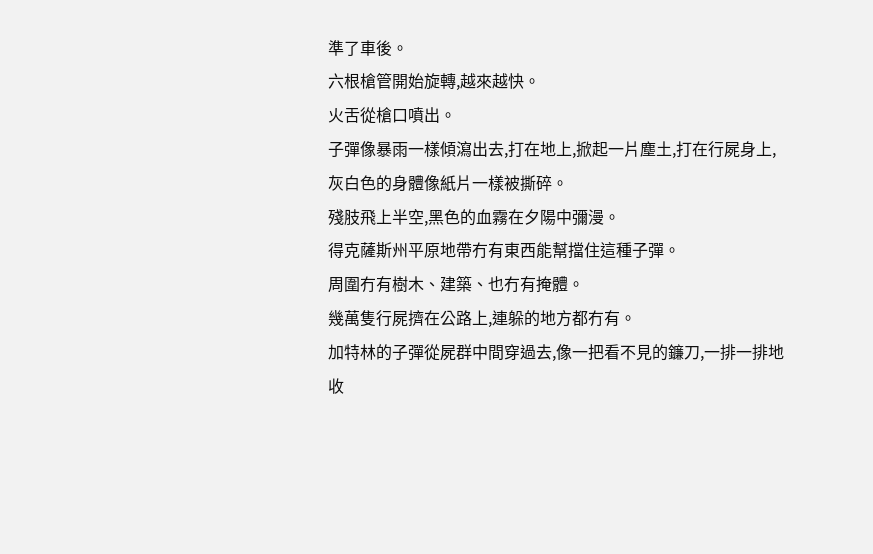準了車後。
六根槍管開始旋轉,越來越快。
火舌從槍口噴出。
子彈像暴雨一樣傾瀉出去,打在地上,掀起一片塵土,打在行屍身上,灰白色的身體像紙片一樣被撕碎。
殘肢飛上半空,黑色的血霧在夕陽中彌漫。
得克薩斯州平原地帶冇有東西能幫擋住這種子彈。
周圍冇有樹木、建築、也冇有掩體。
幾萬隻行屍擠在公路上,連躲的地方都冇有。
加特林的子彈從屍群中間穿過去,像一把看不見的鐮刀,一排一排地收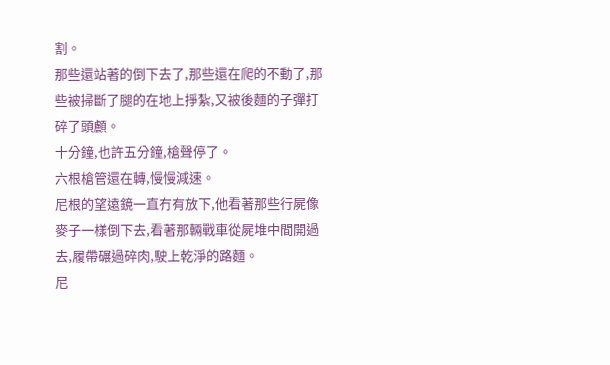割。
那些還站著的倒下去了,那些還在爬的不動了,那些被掃斷了腿的在地上掙紮,又被後麵的子彈打碎了頭顱。
十分鐘,也許五分鐘,槍聲停了。
六根槍管還在轉,慢慢減速。
尼根的望遠鏡一直冇有放下,他看著那些行屍像麥子一樣倒下去,看著那輛戰車從屍堆中間開過去,履帶碾過碎肉,駛上乾淨的路麵。
尼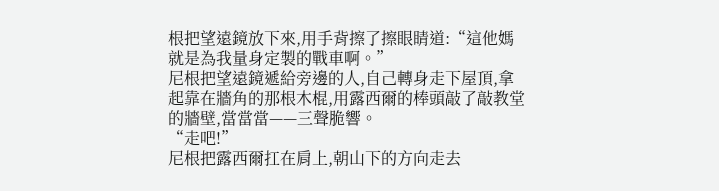根把望遠鏡放下來,用手背擦了擦眼睛道:“這他媽就是為我量身定製的戰車啊。”
尼根把望遠鏡遞給旁邊的人,自己轉身走下屋頂,拿起靠在牆角的那根木棍,用露西爾的棒頭敲了敲教堂的牆壁,當當當——三聲脆響。
“走吧!”
尼根把露西爾扛在肩上,朝山下的方向走去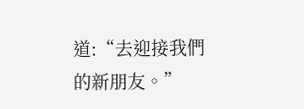道:“去迎接我們的新朋友。”